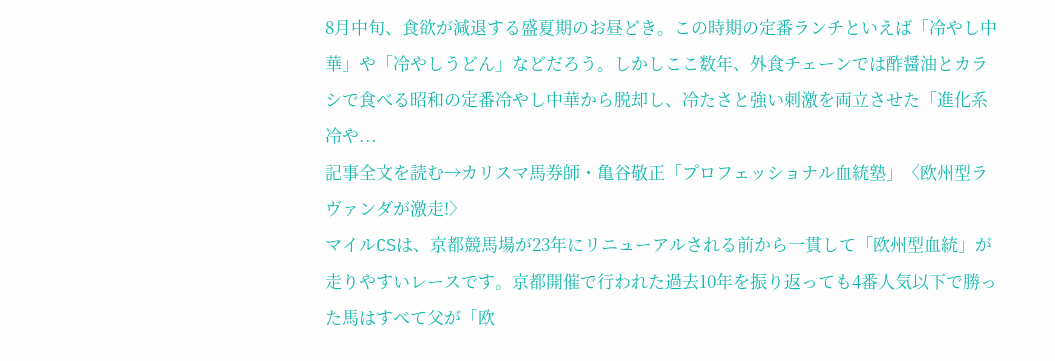8月中旬、食欲が減退する盛夏期のお昼どき。この時期の定番ランチといえば「冷やし中華」や「冷やしうどん」などだろう。しかしここ数年、外食チェーンでは酢醤油とカラシで食べる昭和の定番冷やし中華から脱却し、冷たさと強い刺激を両立させた「進化系冷や...
記事全文を読む→カリスマ馬券師・亀谷敬正「プロフェッショナル血統塾」〈欧州型ラヴァンダが激走!〉
マイルCSは、京都競馬場が23年にリニューアルされる前から一貫して「欧州型血統」が走りやすいレースです。京都開催で行われた過去10年を振り返っても4番人気以下で勝った馬はすべて父が「欧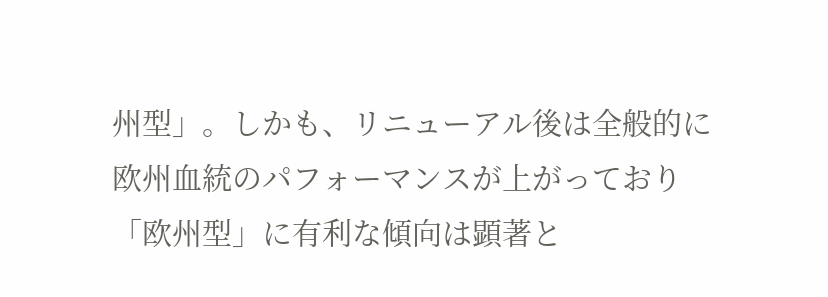州型」。しかも、リニューアル後は全般的に欧州血統のパフォーマンスが上がっており「欧州型」に有利な傾向は顕著と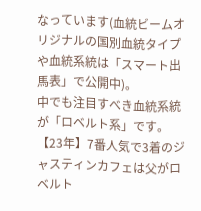なっています(血統ビームオリジナルの国別血統タイプや血統系統は「スマート出馬表」で公開中)。
中でも注目すべき血統系統が「ロベルト系」です。
【23年】7番人気で3着のジャスティンカフェは父がロベルト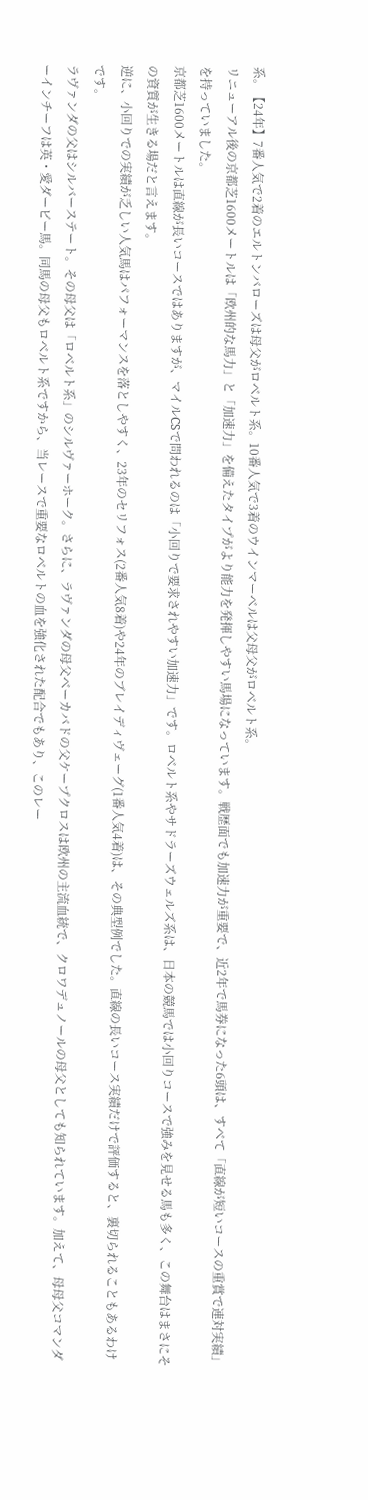系。【24年】7番人気で2着のエルトンバローズは母父がロベルト系。10番人気で3着のウインマーベルは父母父がロベルト系。
リニューアル後の京都芝1600メートルは「欧州的な馬力」と「加速力」を備えたタイプがより能力を発揮しやすい馬場になっています。戦歴面でも加速力が重要で、近2年で馬券になった6頭は、すべて「直線が短いコースの重賞で連対実績」を持っていました。
京都芝1600メートルは直線が長いコースではありますが、マイルCSで問われるのは「小回りで要求されやすい加速力」です。ロベルト系やサドラーズウェルズ系は、日本の競馬では小回りコースで強みを見せる馬も多く、この舞台はまさにその資質が生きる場だと言えます。
逆に、小回りでの実績が乏しい人気馬はパフォーマンスを落としやすく、23年のセリフォス(2番人気8着)や24年のブレイディヴェーグ(1番人気4着)は、その典型例でした。直線の長いコース実績だけで評価すると、裏切られることもあるわけです。
ラヴァンダの父はシルバーステート。その母父は「ロベルト系」のシルヴァーホーク。さらに、ラヴァンダの母父ベーカバドの父ケープクロスは欧州の主流血統で、クロワデュノールの母父としても知られています。加えて、母母父コマンダーインチーフは英・愛ダービー馬。同馬の母父もロベルト系ですから、当レースで重要なロベルトの血を強化された配合でもあり、このレー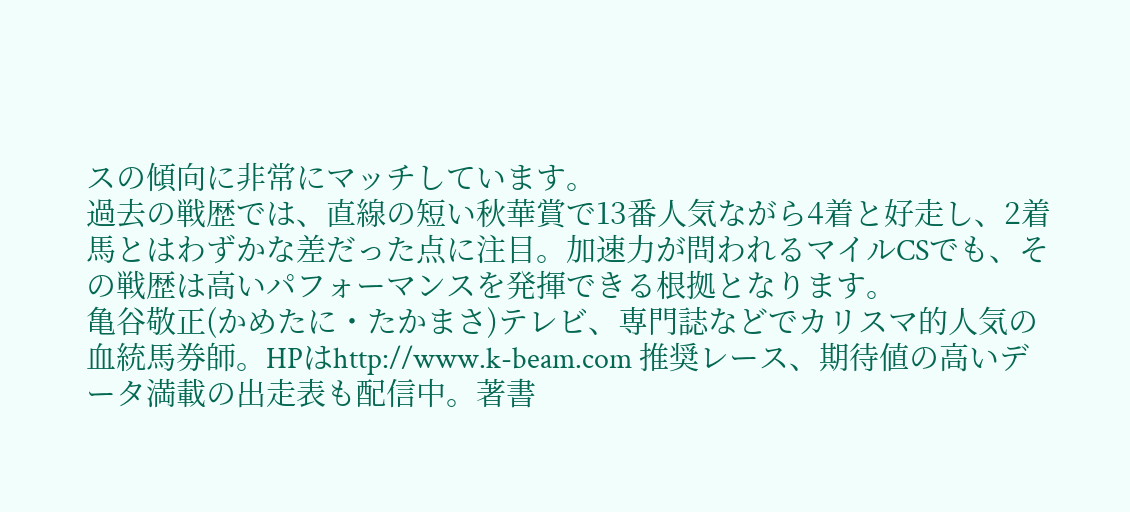スの傾向に非常にマッチしています。
過去の戦歴では、直線の短い秋華賞で13番人気ながら4着と好走し、2着馬とはわずかな差だった点に注目。加速力が問われるマイルCSでも、その戦歴は高いパフォーマンスを発揮できる根拠となります。
亀谷敬正(かめたに・たかまさ)テレビ、専門誌などでカリスマ的人気の血統馬券師。HPはhttp://www.k-beam.com 推奨レース、期待値の高いデータ満載の出走表も配信中。著書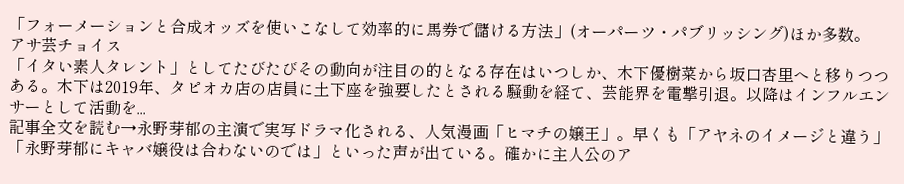「フォーメーションと合成オッズを使いこなして効率的に馬券で儲ける方法」(オーパーツ・パブリッシング)ほか多数。
アサ芸チョイス
「イタい素人タレント」としてたびたびその動向が注目の的となる存在はいつしか、木下優樹菜から坂口杏里へと移りつつある。木下は2019年、タピオカ店の店員に土下座を強要したとされる騒動を経て、芸能界を電撃引退。以降はインフルエンサーとして活動を...
記事全文を読む→永野芽郁の主演で実写ドラマ化される、人気漫画「ヒマチの嬢王」。早くも「アヤネのイメージと違う」「永野芽郁にキャバ嬢役は合わないのでは」といった声が出ている。確かに主人公のア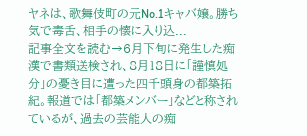ヤネは、歌舞伎町の元No.1キャバ嬢。勝ち気で毒舌、相手の懐に入り込...
記事全文を読む→6月下旬に発生した痴漢で書類送検され、8月18日に「謹慎処分」の憂き目に遭った四千頭身の都築拓紀。報道では「都築メンバー」などと称されているが、過去の芸能人の痴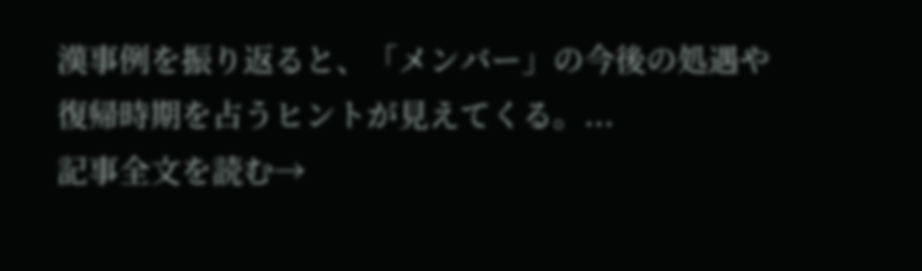漢事例を振り返ると、「メンバー」の今後の処遇や復帰時期を占うヒントが見えてくる。...
記事全文を読む→